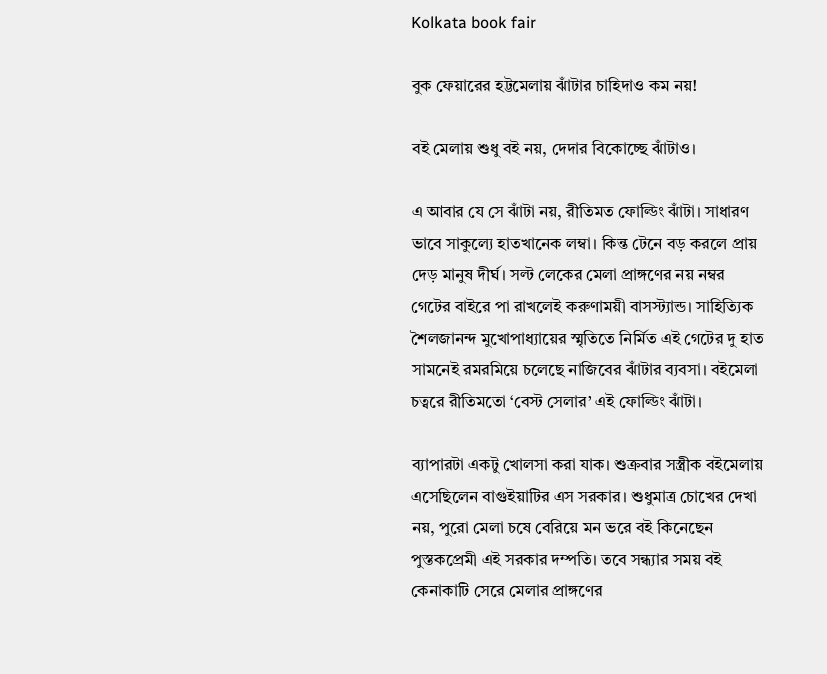Kolkata book fair

বুক ফেয়ারের হট্টমেলায় ঝাঁটার চাহিদাও কম নয়!

বই মেলায় শুধু বই নয়, দেদার বিকোচ্ছে ঝাঁটাও।

এ আবার যে সে ঝাঁটা নয়, রীতিমত ফোল্ডিং ঝাঁটা। সাধারণ ভাবে সাকুল্যে হাতখানেক লম্বা। কিন্ত টেনে বড় করলে প্রায় দেড় মানুষ দীর্ঘ। সল্ট লেকের মেলা প্রাঙ্গণের নয় নম্বর গেটের বাইরে পা রাখলেই করুণাময়ী বাসস্ট্যান্ড। সাহিত্যিক শৈলজানন্দ মুখোপাধ্যায়ের স্মৃতিতে নির্মিত এই গেটের দু হাত সামনেই রমরমিয়ে চলেছে নাজিবের ঝাঁটার ব্যবসা। বইমেলা চত্বরে রীতিমতো ‘বেস্ট সেলার’ এই ফোল্ডিং ঝাঁটা।

ব্যাপারটা একটু খোলসা করা যাক। শুক্রবার সস্ত্রীক বইমেলায় এসেছিলেন বাগুইয়াটির এস সরকার। শুধুমাত্র চোখের দেখা নয়, পুরো মেলা চষে বেরিয়ে মন ভরে বই কিনেছেন পুস্তকপ্রেমী এই সরকার দম্পতি। তবে সন্ধ্যার সময় বই কেনাকাটি সেরে মেলার প্রাঙ্গণের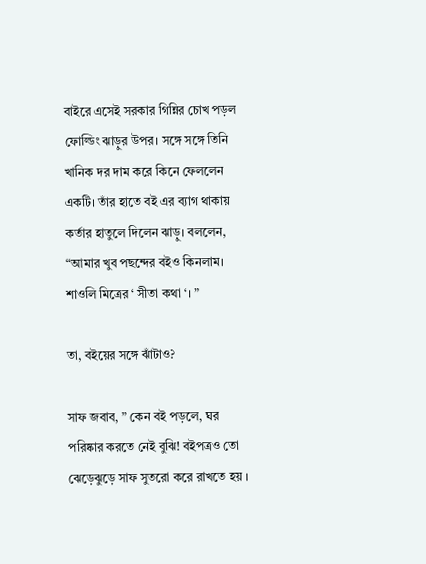বাইরে এসেই সরকার গিন্নির চোখ পড়ল ফোল্ডিং ঝাড়ুর উপর। সঙ্গে সঙ্গে তিনি খানিক দর দাম করে কিনে ফেললেন একটি। তাঁর হাতে বই এর ব্যাগ থাকায় কর্তার হাতুলে দিলেন ঝাড়ু। বললেন, “আমার খুব পছন্দের বইও কিনলাম। শাওলি মিত্রের ‘ সীতা কথা ‘। ”

তা, বইয়ের সঙ্গে ঝাঁটাও?

সাফ জবাব, ” কেন বই পড়লে, ঘর পরিষ্কার করতে নেই বুঝি! বইপত্রও তো ঝেড়েঝুড়ে সাফ সুতরো করে রাখতে হয় ।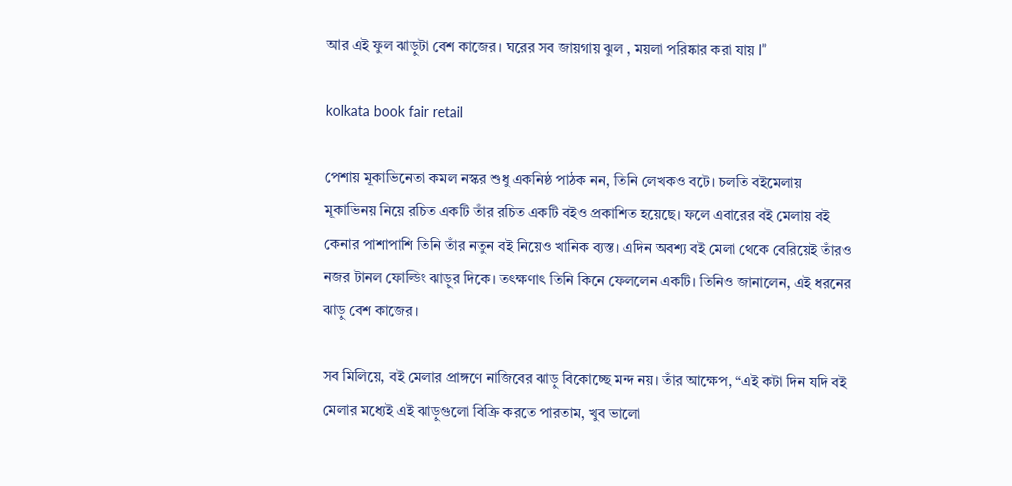আর এই ফুল ঝাড়ুটা বেশ কাজের। ঘরের সব জায়গায় ঝুল , ময়লা পরিষ্কার করা যায় l”

kolkata book fair retail

পেশায় মূকাভিনেতা কমল নস্কর শুধু একনিষ্ঠ পাঠক নন, তিনি লেখকও বটে। চলতি বইমেলায় মূকাভিনয় নিয়ে রচিত একটি তাঁর রচিত একটি বইও প্রকাশিত হয়েছে। ফলে এবারের বই মেলায় বই কেনার পাশাপাশি তিনি তাঁর নতুন বই নিয়েও খানিক ব্যস্ত। এদিন অবশ্য বই মেলা থেকে বেরিয়েই তাঁরও নজর টানল ফোল্ডিং ঝাড়ুর দিকে। তৎক্ষণাৎ তিনি কিনে ফেললেন একটি। তিনিও জানালেন, এই ধরনের ঝাড়ু বেশ কাজের।

সব মিলিয়ে, বই মেলার প্রাঙ্গণে নাজিবের ঝাড়ু বিকোচ্ছে মন্দ নয়। তাঁর আক্ষেপ, “এই কটা দিন যদি বই মেলার মধ্যেই এই ঝাড়ুগুলো বিক্রি করতে পারতাম, খুব ভালো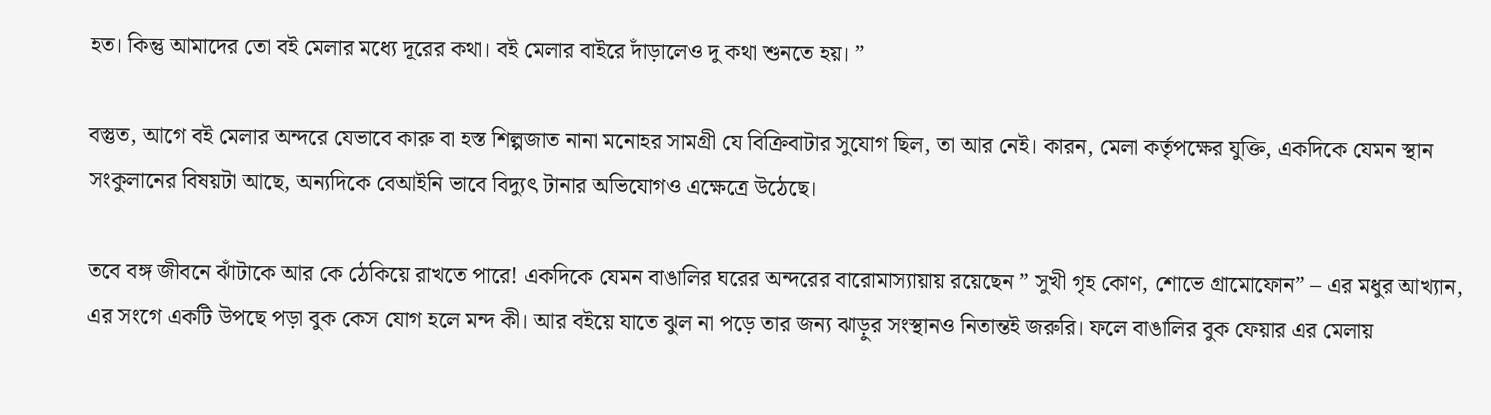হত। কিন্তু আমাদের তো বই মেলার মধ্যে দূরের কথা। বই মেলার বাইরে দাঁড়ালেও দু কথা শুনতে হয়। ”

বস্তুত, আগে বই মেলার অন্দরে যেভাবে কারু বা হস্ত শিল্পজাত নানা মনোহর সামগ্রী যে বিক্রিবাটার সুযোগ ছিল, তা আর নেই। কারন, মেলা কর্তৃপক্ষের যুক্তি, একদিকে যেমন স্থান সংকুলানের বিষয়টা আছে, অন্যদিকে বেআইনি ভাবে বিদ্যুৎ টানার অভিযোগও এক্ষেত্রে উঠেছে।

তবে বঙ্গ জীবনে ঝাঁটাকে আর কে ঠেকিয়ে রাখতে পারে! একদিকে যেমন বাঙালির ঘরের অন্দরের বারোমাস্যায়ায় রয়েছেন ” সুখী গৃহ কোণ, শোভে গ্রামোফোন” – এর মধুর আখ্যান, এর সংগে একটি উপছে পড়া বুক কেস যোগ হলে মন্দ কী। আর বইয়ে যাতে ঝুল না পড়ে তার জন্য ঝাড়ুর সংস্থানও নিতান্তই জরুরি। ফলে বাঙালির বুক ফেয়ার এর মেলায়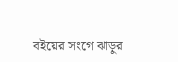বইয়ের সংগে ঝাড়ুর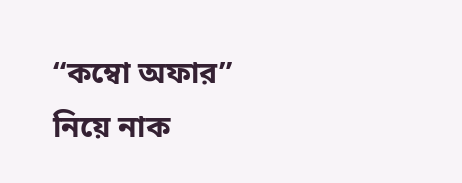“কম্বো অফার” নিয়ে নাক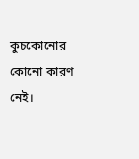কুচকোনোর কোনো কারণ নেই।